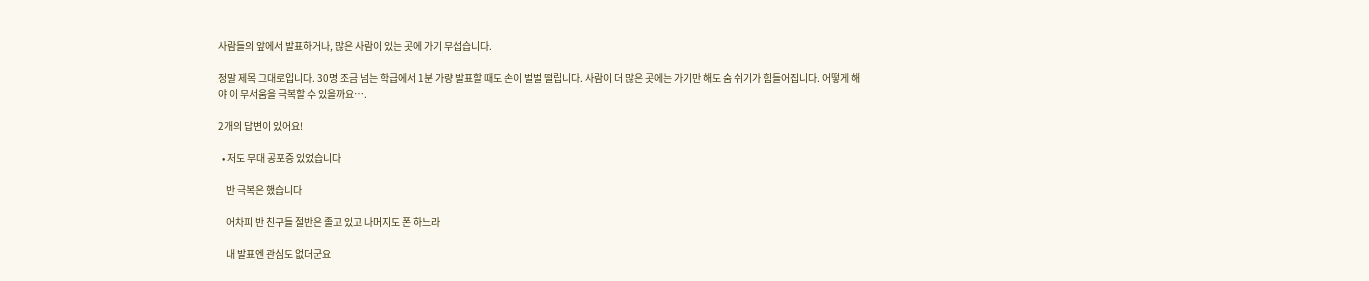사람들의 앞에서 발표하거나, 많은 사람이 있는 곳에 가기 무섭습니다.

정말 제목 그대로입니다. 30명 조금 넘는 학급에서 1분 가량 발표할 때도 손이 벌벌 떨립니다. 사람이 더 많은 곳에는 가기만 해도 숨 쉬기가 힘들어집니다. 어떻게 해야 이 무서움을 극복할 수 있을까요….

2개의 답변이 있어요!

  • 저도 무대 공포증 있었습니다

    반 극복은 했습니다

    어차피 반 친구들 절반은 졸고 있고 나머지도 폰 하느라

    내 발표엔 관심도 없더군요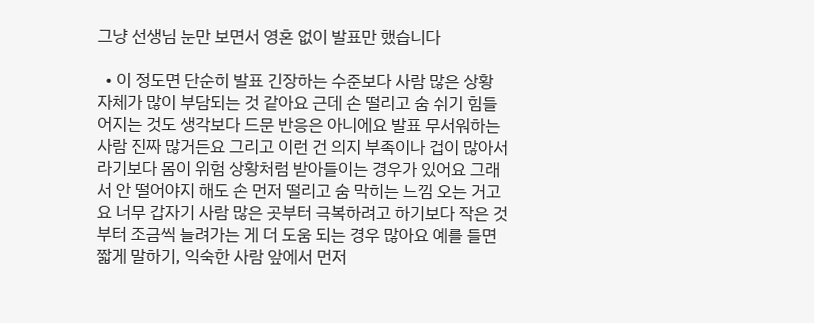그냥 선생님 눈만 보면서 영혼 없이 발표만 했습니다

  • 이 정도면 단순히 발표 긴장하는 수준보다 사람 많은 상황 자체가 많이 부담되는 것 같아요 근데 손 떨리고 숨 쉬기 힘들어지는 것도 생각보다 드문 반응은 아니에요 발표 무서워하는 사람 진짜 많거든요 그리고 이런 건 의지 부족이나 겁이 많아서라기보다 몸이 위험 상황처럼 받아들이는 경우가 있어요 그래서 안 떨어야지 해도 손 먼저 떨리고 숨 막히는 느낌 오는 거고요 너무 갑자기 사람 많은 곳부터 극복하려고 하기보다 작은 것부터 조금씩 늘려가는 게 더 도움 되는 경우 많아요 예를 들면 짧게 말하기, 익숙한 사람 앞에서 먼저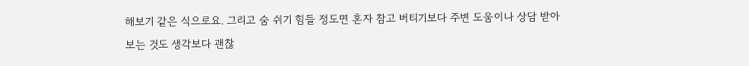해보기 같은 식으로요. 그리고 숨 쉬기 힘들 정도면 혼자 참고 버티기보다 주변 도움이나 상담 받아보는 것도 생각보다 괜찮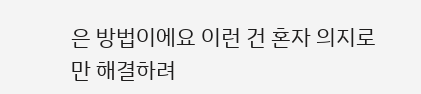은 방법이에요 이런 건 혼자 의지로만 해결하려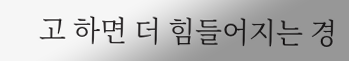고 하면 더 힘들어지는 경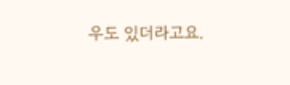우도 있더라고요.